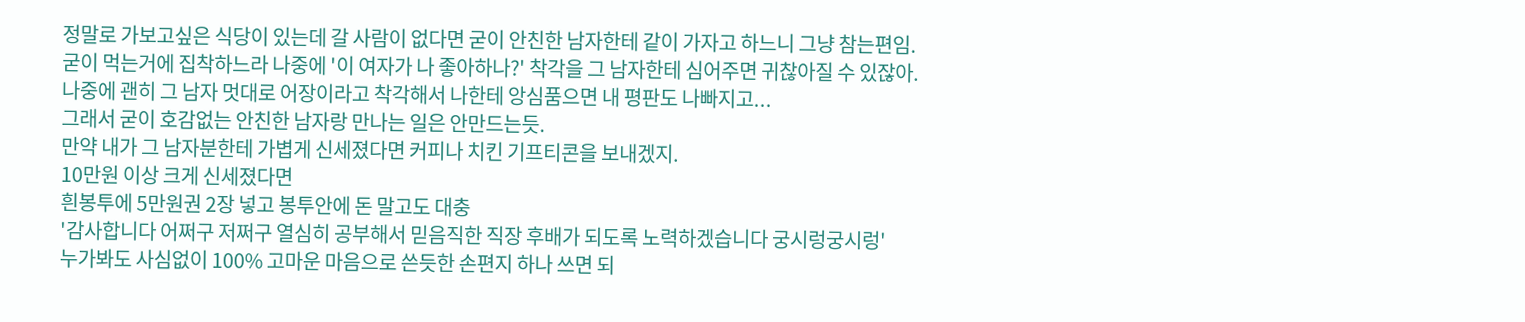정말로 가보고싶은 식당이 있는데 갈 사람이 없다면 굳이 안친한 남자한테 같이 가자고 하느니 그냥 참는편임.
굳이 먹는거에 집착하느라 나중에 '이 여자가 나 좋아하나?' 착각을 그 남자한테 심어주면 귀찮아질 수 있잖아.
나중에 괜히 그 남자 멋대로 어장이라고 착각해서 나한테 앙심품으면 내 평판도 나빠지고...
그래서 굳이 호감없는 안친한 남자랑 만나는 일은 안만드는듯.
만약 내가 그 남자분한테 가볍게 신세졌다면 커피나 치킨 기프티콘을 보내겠지.
10만원 이상 크게 신세졌다면
흰봉투에 5만원권 2장 넣고 봉투안에 돈 말고도 대충
'감사합니다 어쩌구 저쩌구 열심히 공부해서 믿음직한 직장 후배가 되도록 노력하겠습니다 궁시렁궁시렁'
누가봐도 사심없이 100% 고마운 마음으로 쓴듯한 손편지 하나 쓰면 되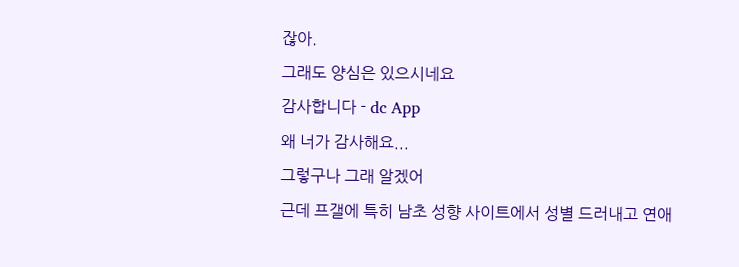잖아.
그래도 양심은 있으시네요
감사합니다 - dc App
왜 너가 감사해요...
그렇구나 그래 알겠어
근데 프갤에 특히 남초 성향 사이트에서 성별 드러내고 연애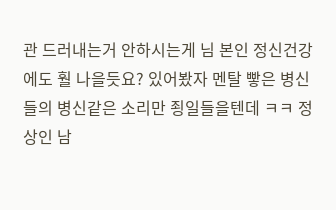관 드러내는거 안하시는게 님 본인 정신건강에도 훨 나을듯요? 있어봤자 멘탈 빻은 병신들의 병신같은 소리만 죙일들을텐데 ㅋㅋ 정상인 남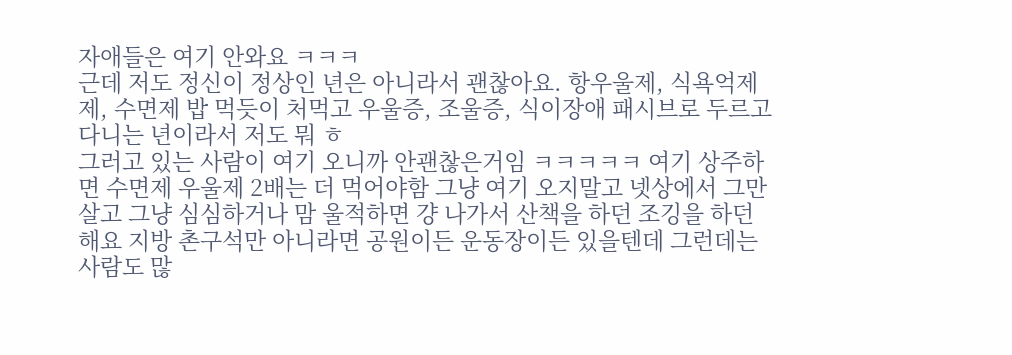자애들은 여기 안와요 ㅋㅋㅋ
근데 저도 정신이 정상인 년은 아니라서 괜찮아요. 항우울제, 식욕억제제, 수면제 밥 먹듯이 처먹고 우울증, 조울증, 식이장애 패시브로 두르고 다니는 년이라서 저도 뭐 ㅎ
그러고 있는 사람이 여기 오니까 안괜찮은거임 ㅋㅋㅋㅋㅋ 여기 상주하면 수면제 우울제 2배는 더 먹어야함 그냥 여기 오지말고 넷상에서 그만 살고 그냥 심심하거나 맘 울적하면 걍 나가서 산책을 하던 조깅을 하던 해요 지방 촌구석만 아니라면 공원이든 운동장이든 있을텐데 그런데는 사람도 많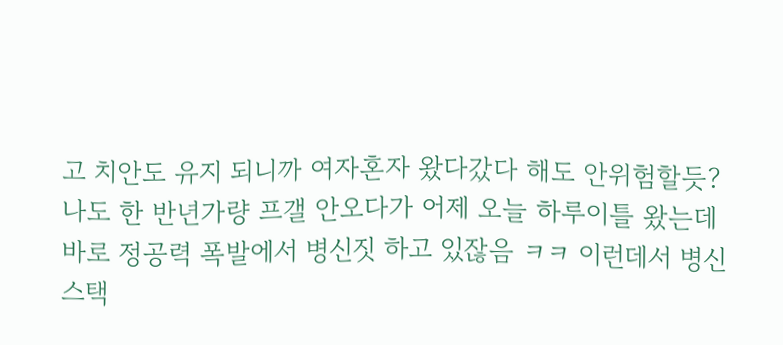고 치안도 유지 되니까 여자혼자 왔다갔다 해도 안위험할듯?
나도 한 반년가량 프갤 안오다가 어제 오늘 하루이틀 왔는데 바로 정공력 폭발에서 병신짓 하고 있잖음 ㅋㅋ 이런데서 병신 스택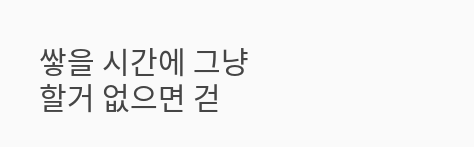쌓을 시간에 그냥 할거 없으면 걷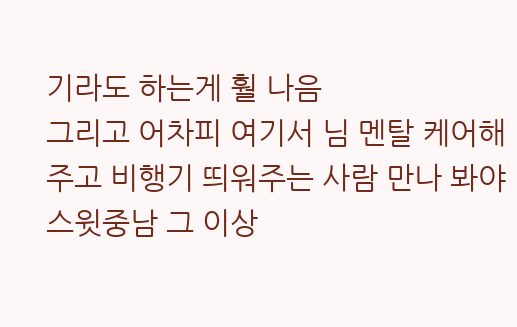기라도 하는게 훨 나음
그리고 어차피 여기서 님 멘탈 케어해주고 비행기 띄워주는 사람 만나 봐야 스윗중남 그 이상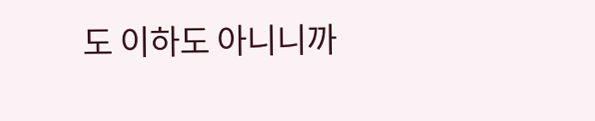도 이하도 아니니까